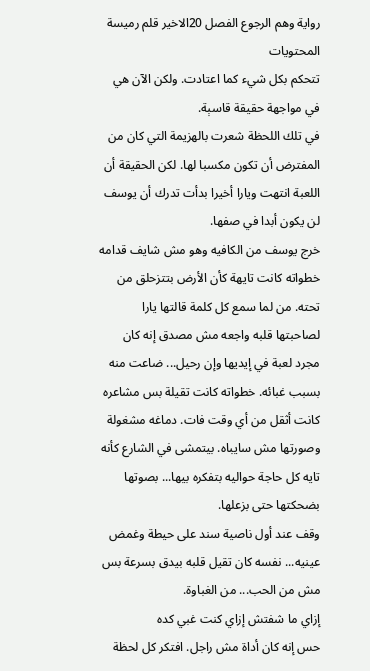رواية وهم الرجوع الفصل 20الاخير قلم رميسة
المحتويات
تتحكم بكل شيء كما اعتادت. ولكن الآن هي في مواجهة حقيقة قاسېة.
في تلك اللحظة شعرت بالهزيمة التي كان من المفترض أن تكون مكسبا لها. لكن الحقيقة أن اللعبة انتهت ويارا أخيرا بدأت تدرك أن يوسف لن يكون أبدا في صفها.
خرج يوسف من الكافيه وهو مش شايف قدامه خطواته كانت تايهة كأن الأرض بتتزحلق من تحته. من لما سمع كل كلمة قالتها يارا لصاحبتها قلبه واجعه مش مصدق إنه كان مجرد لعبة في إيديها وإن رحيل... ضاعت منه بسبب غبائه. خطواته كانت تقيلة بس مشاعره كانت أثقل من أي وقت فات. دماغه مشغولة وصورتها مش سايباه. بيتمشى في الشارع كأنه تايه كل حاجة حواليه بتفكره بيها... بصوتها بضحكتها حتى بزعلها.
وقف عند أول ناصية سند على حيطة وغمض عينيه... نفسه كان تقيل قلبه بيدق بسرعة بس مش من الحب... من الغباوة.
إزاي ما شفتش إزاي كنت غبي كده
حس إنه كان أداة مش راجل. افتكر كل لحظة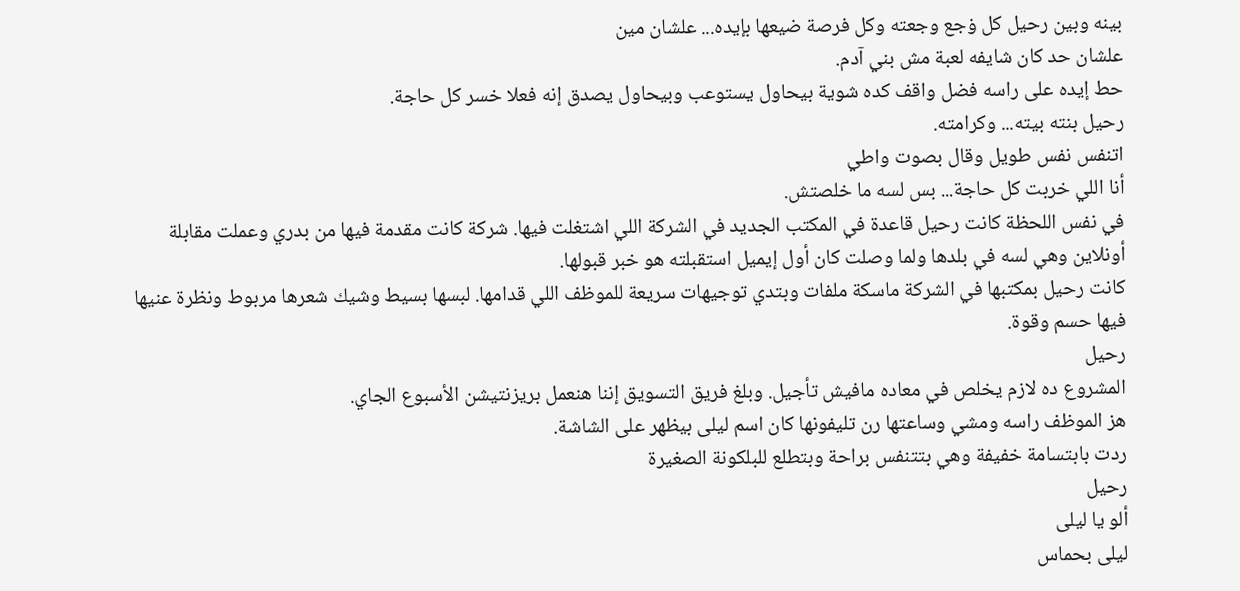بينه وبين رحيل كل ۏجع وجعته وكل فرصة ضيعها بإيده... علشان مين
علشان حد كان شايفه لعبة مش بني آدم.
حط إيده على راسه فضل واقف كده شوية بيحاول يستوعب وبيحاول يصدق إنه فعلا خسر كل حاجة.
رحيل بنته بيته... وكرامته.
اتنفس نفس طويل وقال بصوت واطي
أنا اللي خربت كل حاجة... بس لسه ما خلصتش.
في نفس اللحظة كانت رحيل قاعدة في المكتب الجديد في الشركة اللي اشتغلت فيها. شركة كانت مقدمة فيها من بدري وعملت مقابلة أونلاين وهي لسه في بلدها ولما وصلت كان أول إيميل استقبلته هو خبر قبولها.
كانت رحيل بمكتبها في الشركة ماسكة ملفات وبتدي توجيهات سريعة للموظف اللي قدامها. لبسها بسيط وشيك شعرها مربوط ونظرة عنيها فيها حسم وقوة.
رحيل
المشروع ده لازم يخلص في معاده مافيش تأجيل. وبلغ فريق التسويق إننا هنعمل بريزنتيشن الأسبوع الجاي.
هز الموظف راسه ومشي وساعتها رن تليفونها كان اسم ليلى بيظهر على الشاشة.
ردت بابتسامة خفيفة وهي بتتنفس براحة وبتطلع للبلكونة الصغيرة
رحيل
ألو يا ليلى
ليلى بحماس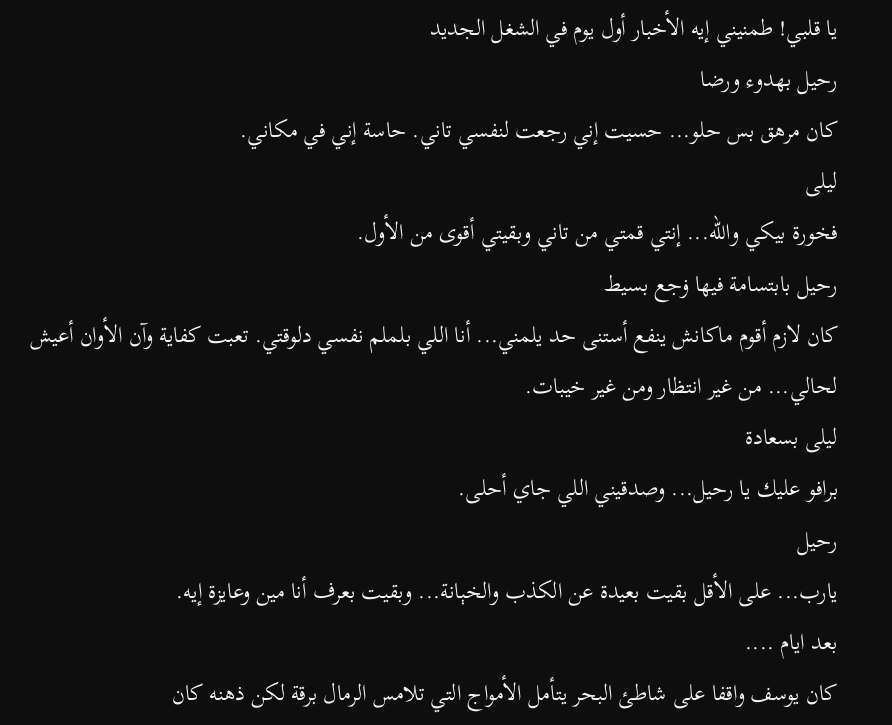يا قلبي! طمنيني إيه الأخبار أول يوم في الشغل الجديد
رحيل بهدوء ورضا
كان مرهق بس حلو... حسيت إني رجعت لنفسي تاني. حاسة إني في مكاني.
ليلى
فخورة بيكي والله... إنتي قمتي من تاني وبقيتي أقوى من الأول.
رحيل بابتسامة فيها ۏجع بسيط
كان لازم أقوم ماكانش ينفع أستنى حد يلمني... أنا اللي بلملم نفسي دلوقتي. تعبت كفاية وآن الأوان أعيش لحالي... من غير انتظار ومن غير خيبات.
ليلى بسعادة
برافو عليك يا رحيل... وصدقيني اللي جاي أحلى.
رحيل
يارب... على الأقل بقيت بعيدة عن الكذب والخېانة... وبقيت بعرف أنا مين وعايزة إيه.
بعد ايام ....
كان يوسف واقفا على شاطئ البحر يتأمل الأمواج التي تلامس الرمال برقة لكن ذهنه كان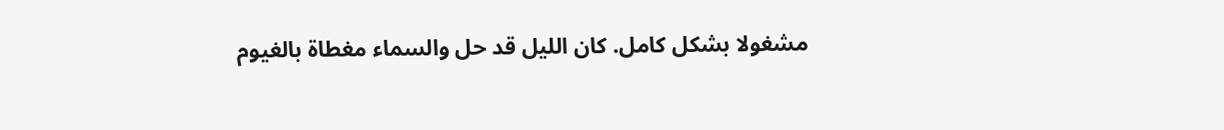مشغولا بشكل كامل. كان الليل قد حل والسماء مغطاة بالغيوم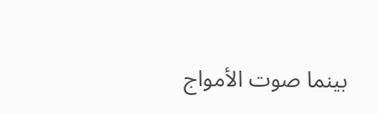بينما صوت الأمواج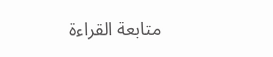متابعة القراءة